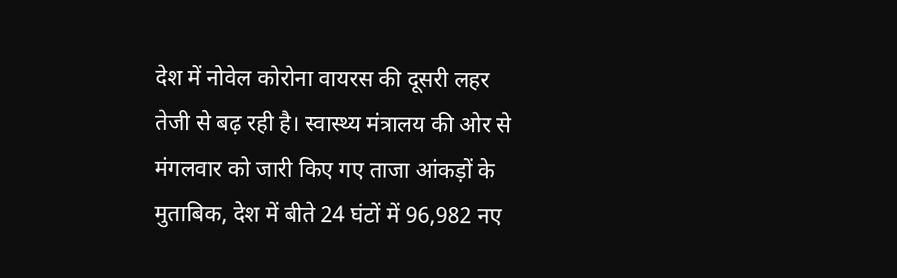देश में नोवेल कोरोना वायरस की दूसरी लहर तेजी से बढ़ रही है। स्वास्थ्य मंत्रालय की ओर से मंगलवार को जारी किए गए ताजा आंकड़ों के मुताबिक, देश में बीते 24 घंटों में 96,982 नए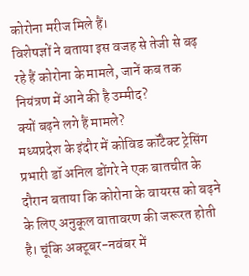कोरोना मरीज मिले हैं।
विशेषज्ञों ने बताया इस वजह से तेजी से बढ़ रहे हैं कोरोना के मामले, जानें कब तक नियंत्रण में आने की है उम्मीद?
क्यों बढ़ने लगे हैं मामले?
मध्यप्रदेश के इंदौर में कोविड कॉटैक्ट ट्रेसिंग प्रभारी डॉ अनिल डोंगरे ने एक बातचीत के दौरान बताया कि कोरोना के वायरस को बढ़ने के लिए अनुकूल वातावरण की जरूरत होती है। चूंकि अक्टूबर-नवंबर में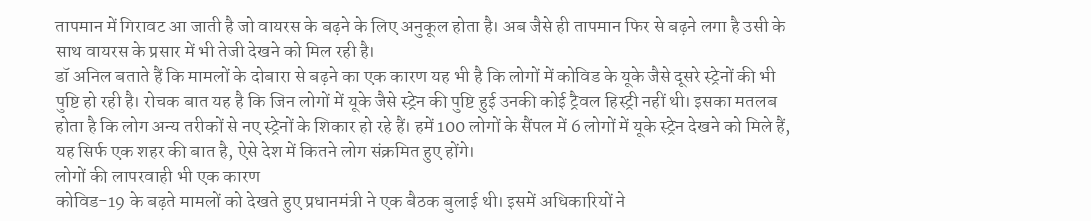तापमान में गिरावट आ जाती है जो वायरस के बढ़ने के लिए अनुकूल होता है। अब जैसे ही तापमान फिर से बढ़ने लगा है उसी के साथ वायरस के प्रसार में भी तेजी देखने को मिल रही है।
डॉ अनिल बताते हैं कि मामलों के दोबारा से बढ़ने का एक कारण यह भी है कि लोगों में कोविड के यूके जैसे दूसरे स्ट्रेनों की भी पुष्टि हो रही है। रोचक बात यह है कि जिन लोगों में यूके जैसे स्ट्रेन की पुष्टि हुई उनकी कोई ट्रैवल हिस्ट्री नहीं थी। इसका मतलब होता है कि लोग अन्य तरीकों से नए स्ट्रेनों के शिकार हो रहे हैं। हमें 100 लोगों के सैंपल में 6 लोगों में यूके स्ट्रेन देखने को मिले हैं, यह सिर्फ एक शहर की बात है, ऐसे देश में कितने लोग संक्रमित हुए होंगे।
लोगों की लापरवाही भी एक कारण
कोविड-19 के बढ़ते मामलों को देखते हुए प्रधानमंत्री ने एक बैठक बुलाई थी। इसमें अधिकारियों ने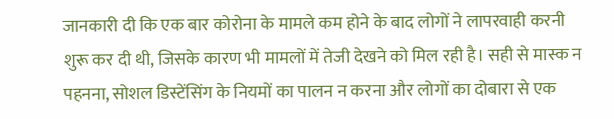जानकारी दी कि एक बार कोरोना के मामले कम होने के बाद लोगों ने लापरवाही करनी शुरू कर दी थी, जिसके कारण भी मामलों में तेजी देखने को मिल रही है। सही से मास्क न पहनना, सोशल डिस्टेंसिंग के नियमों का पालन न करना और लोगों का दोबारा से एक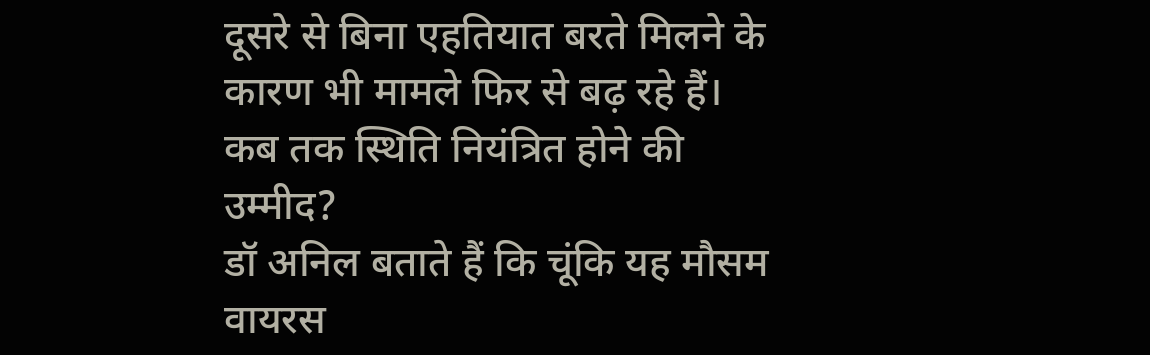दूसरे से बिना एहतियात बरते मिलने के कारण भी मामले फिर से बढ़ रहे हैं।
कब तक स्थिति नियंत्रित होने की उम्मीद?
डॉ अनिल बताते हैं कि चूंकि यह मौसम वायरस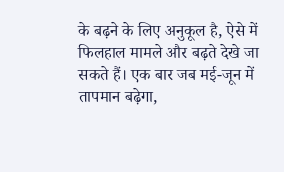के बढ़ने के लिए अनुकूल है, ऐसे में फिलहाल मामले और बढ़ते देखे जा सकते हैं। एक बार जब मई-जून में तापमान बढ़ेगा,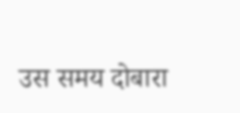उस समय दोबारा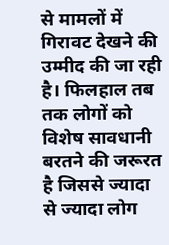से मामलों में गिरावट देखने की उम्मीद की जा रही है। फिलहाल तब तक लोगों को विशेष सावधानी बरतने की जरूरत है जिससे ज्यादा से ज्यादा लोग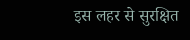इस लहर से सुरक्षित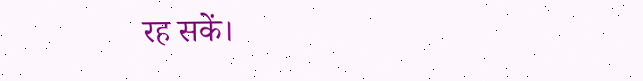रह सकें।